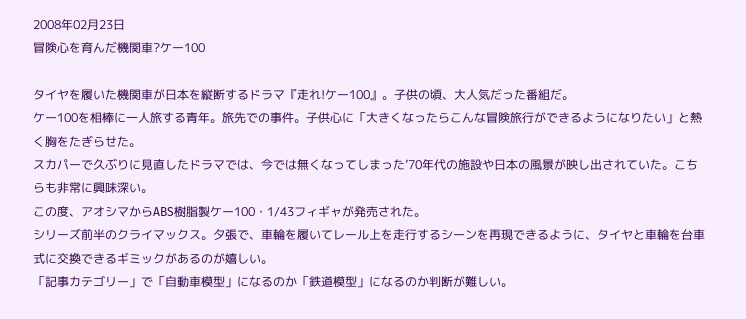2008年02月23日
冒険心を育んだ機関車?ケー100

タイヤを履いた機関車が日本を縦断するドラマ『走れ!ケー100』。子供の頃、大人気だった番組だ。
ケー100を相棒に一人旅する青年。旅先での事件。子供心に「大きくなったらこんな冒険旅行ができるようになりたい」と熱く胸をたぎらせた。
スカパーで久ぶりに見直したドラマでは、今では無くなってしまった’70年代の施設や日本の風景が映し出されていた。こちらも非常に興味深い。
この度、アオシマからABS樹脂製ケー100・1/43フィギャが発売された。
シリーズ前半のクライマックス。夕張で、車輪を履いてレール上を走行するシーンを再現できるように、タイヤと車輪を台車式に交換できるギミックがあるのが嬉しい。
「記事カテゴリー」で「自動車模型」になるのか「鉄道模型」になるのか判断が難しい。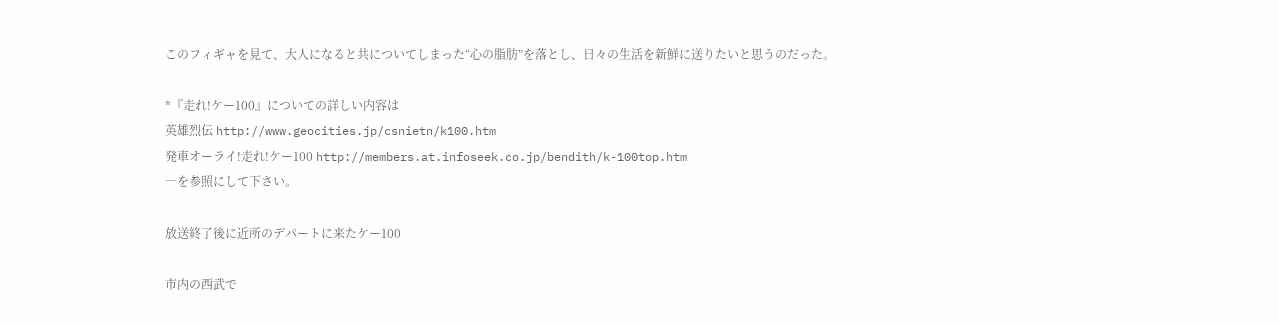このフィギャを見て、大人になると共についてしまった“心の脂肪”を落とし、日々の生活を新鮮に送りたいと思うのだった。

*『走れ!ケー100』についての詳しい内容は
英雄烈伝 http://www.geocities.jp/csnietn/k100.htm
発車オーライ!走れ!ケー100 http://members.at.infoseek.co.jp/bendith/k-100top.htm
―を参照にして下さい。

放送終了後に近所のデパートに来たケー100

市内の西武で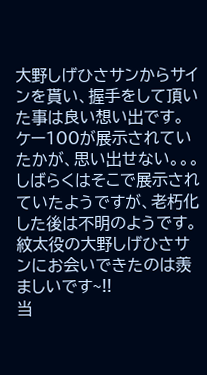大野しげひさサンからサインを貰い、握手をして頂いた事は良い想い出です。
ケー100が展示されていたかが、思い出せない。。。
しばらくはそこで展示されていたようですが、老朽化した後は不明のようです。
紋太役の大野しげひさサンにお会いできたのは羨ましいです~!!
当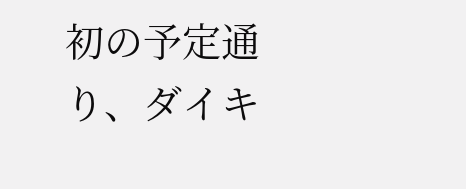初の予定通り、ダイキ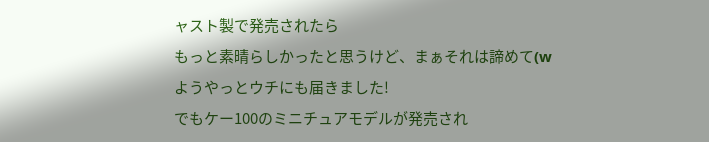ャスト製で発売されたら
もっと素晴らしかったと思うけど、まぁそれは諦めて(w
ようやっとウチにも届きました!
でもケー100のミニチュアモデルが発売され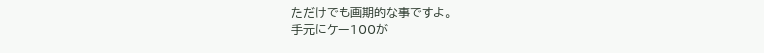ただけでも画期的な事ですよ。
手元にケー100が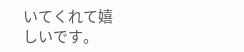いてくれて嬉しいです。